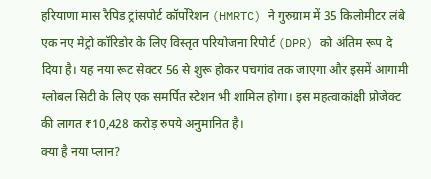हरियाणा मास रैपिड ट्रांसपोर्ट कॉर्पोरेशन (HMRTC) ने गुरुग्राम में 35 किलोमीटर लंबे एक नए मेट्रो कॉरिडोर के लिए विस्तृत परियोजना रिपोर्ट (DPR) को अंतिम रूप दे दिया है। यह नया रूट सेक्टर 56 से शुरू होकर पचगांव तक जाएगा और इसमें आगामी ग्लोबल सिटी के लिए एक समर्पित स्टेशन भी शामिल होगा। इस महत्वाकांक्षी प्रोजेक्ट की लागत ₹10,428 करोड़ रुपये अनुमानित है।
क्या है नया प्लान?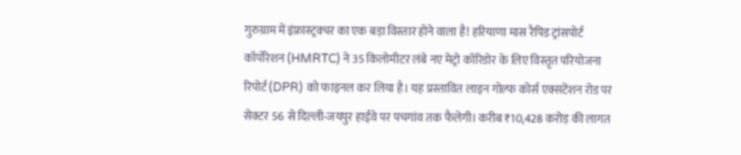गुरुग्राम में इंफ्रास्ट्रक्चर का एक बड़ा विस्तार होने वाला है! हरियाणा मास रैपिड ट्रांसपोर्ट कॉर्पोरेशन (HMRTC) ने 35 किलोमीटर लंबे नए मेट्रो कॉरिडोर के लिए विस्तृत परियोजना रिपोर्ट (DPR) को फाइनल कर लिया है। यह प्रस्तावित लाइन गोल्फ कोर्स एक्सटेंशन रोड पर सेक्टर 56 से दिल्ली-जयपुर हाईवे पर पचगांव तक फैलेगी। करीब ₹10,428 करोड़ की लागत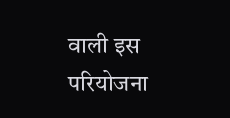वाली इस परियोजना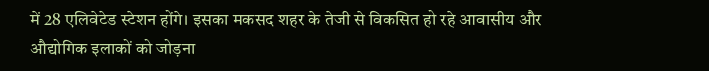में 28 एलिवेटेड स्टेशन होंगे। इसका मकसद शहर के तेजी से विकसित हो रहे आवासीय और औद्योगिक इलाकों को जोड़ना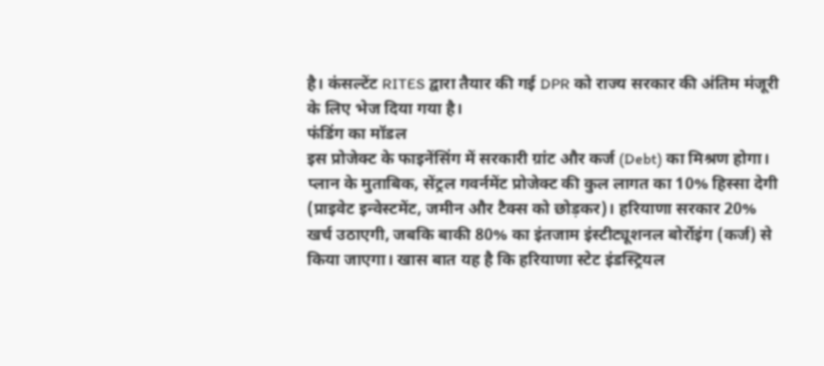है। कंसल्टेंट RITES द्वारा तैयार की गई DPR को राज्य सरकार की अंतिम मंजूरी के लिए भेज दिया गया है।
फंडिंग का मॉडल
इस प्रोजेक्ट के फाइनेंसिंग में सरकारी ग्रांट और कर्ज (Debt) का मिश्रण होगा। प्लान के मुताबिक, सेंट्रल गवर्नमेंट प्रोजेक्ट की कुल लागत का 10% हिस्सा देगी (प्राइवेट इन्वेस्टमेंट, जमीन और टैक्स को छोड़कर)। हरियाणा सरकार 20% खर्च उठाएगी, जबकि बाकी 80% का इंतजाम इंस्टीट्यूशनल बोर्रोइंग (कर्ज) से किया जाएगा। खास बात यह है कि हरियाणा स्टेट इंडस्ट्रियल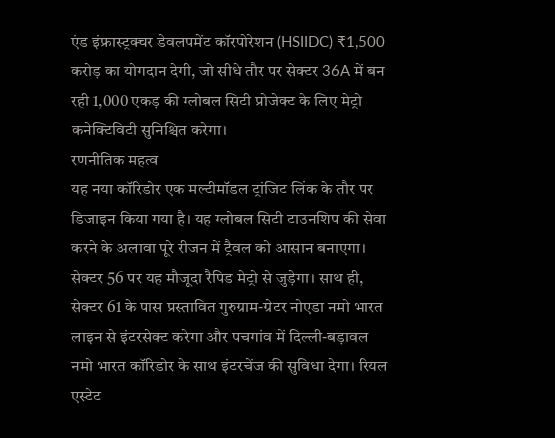एंड इंफ्रास्ट्रक्चर डेवलपमेंट कॉरपोरेशन (HSIIDC) ₹1,500 करोड़ का योगदान देगी, जो सीधे तौर पर सेक्टर 36A में बन रही 1,000 एकड़ की ग्लोबल सिटी प्रोजेक्ट के लिए मेट्रो कनेक्टिविटी सुनिश्चित करेगा।
रणनीतिक महत्व
यह नया कॉरिडोर एक मल्टीमॉडल ट्रांजिट लिंक के तौर पर डिजाइन किया गया है। यह ग्लोबल सिटी टाउनशिप की सेवा करने के अलावा पूरे रीजन में ट्रैवल को आसान बनाएगा। सेक्टर 56 पर यह मौजूदा रैपिड मेट्रो से जुड़ेगा। साथ ही, सेक्टर 61 के पास प्रस्तावित गुरुग्राम-ग्रेटर नोएडा नमो भारत लाइन से इंटरसेक्ट करेगा और पचगांव में दिल्ली-बड़ावल नमो भारत कॉरिडोर के साथ इंटरचेंज की सुविधा देगा। रियल एस्टेट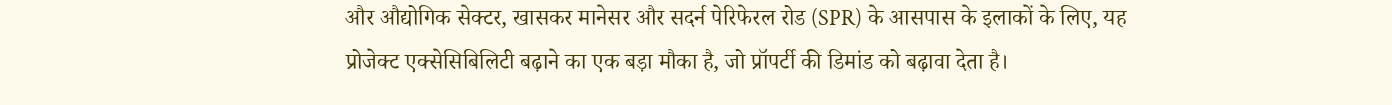और औद्योगिक सेक्टर, खासकर मानेसर और सदर्न पेरिफेरल रोड (SPR) के आसपास के इलाकों के लिए, यह प्रोजेक्ट एक्सेसिबिलिटी बढ़ाने का एक बड़ा मौका है, जो प्रॉपर्टी की डिमांड को बढ़ावा देता है।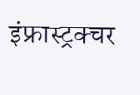इंफ्रास्ट्रक्चर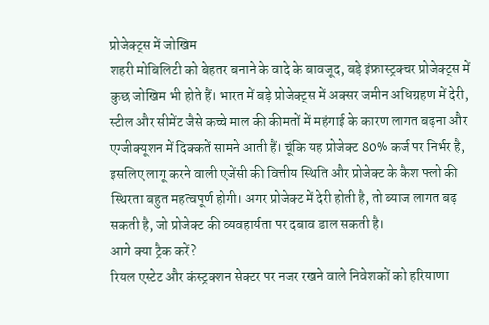प्रोजेक्ट्स में जोखिम
शहरी मोबिलिटी को बेहतर बनाने के वादे के बावजूद, बड़े इंफ्रास्ट्रक्चर प्रोजेक्ट्स में कुछ जोखिम भी होते हैं। भारत में बड़े प्रोजेक्ट्स में अक्सर जमीन अधिग्रहण में देरी, स्टील और सीमेंट जैसे कच्चे माल की कीमतों में महंगाई के कारण लागत बढ़ना और एग्जीक्यूशन में दिक्कतें सामने आती हैं। चूंकि यह प्रोजेक्ट 80% कर्ज पर निर्भर है, इसलिए लागू करने वाली एजेंसी की वित्तीय स्थिति और प्रोजेक्ट के कैश फ्लो की स्थिरता बहुत महत्वपूर्ण होगी। अगर प्रोजेक्ट में देरी होती है, तो ब्याज लागत बढ़ सकती है, जो प्रोजेक्ट की व्यवहार्यता पर दबाव डाल सकती है।
आगे क्या ट्रैक करें?
रियल एस्टेट और कंस्ट्रक्शन सेक्टर पर नजर रखने वाले निवेशकों को हरियाणा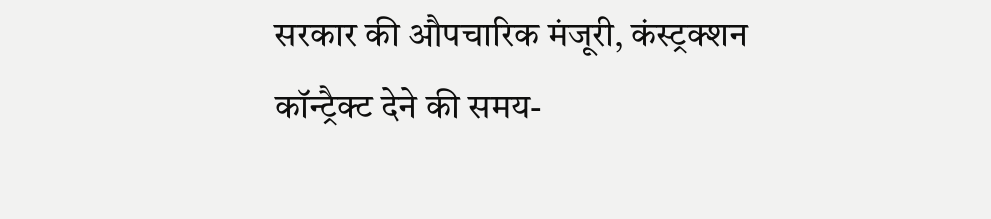सरकार की औपचारिक मंजूरी, कंस्ट्रक्शन कॉन्ट्रैक्ट देने की समय-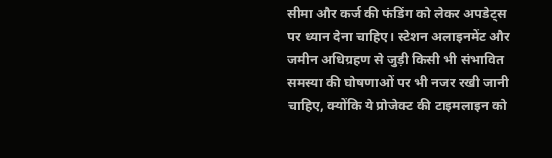सीमा और कर्ज की फंडिंग को लेकर अपडेट्स पर ध्यान देना चाहिए। स्टेशन अलाइनमेंट और जमीन अधिग्रहण से जुड़ी किसी भी संभावित समस्या की घोषणाओं पर भी नजर रखी जानी चाहिए, क्योंकि ये प्रोजेक्ट की टाइमलाइन को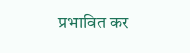प्रभावित कर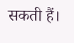सकती हैं।